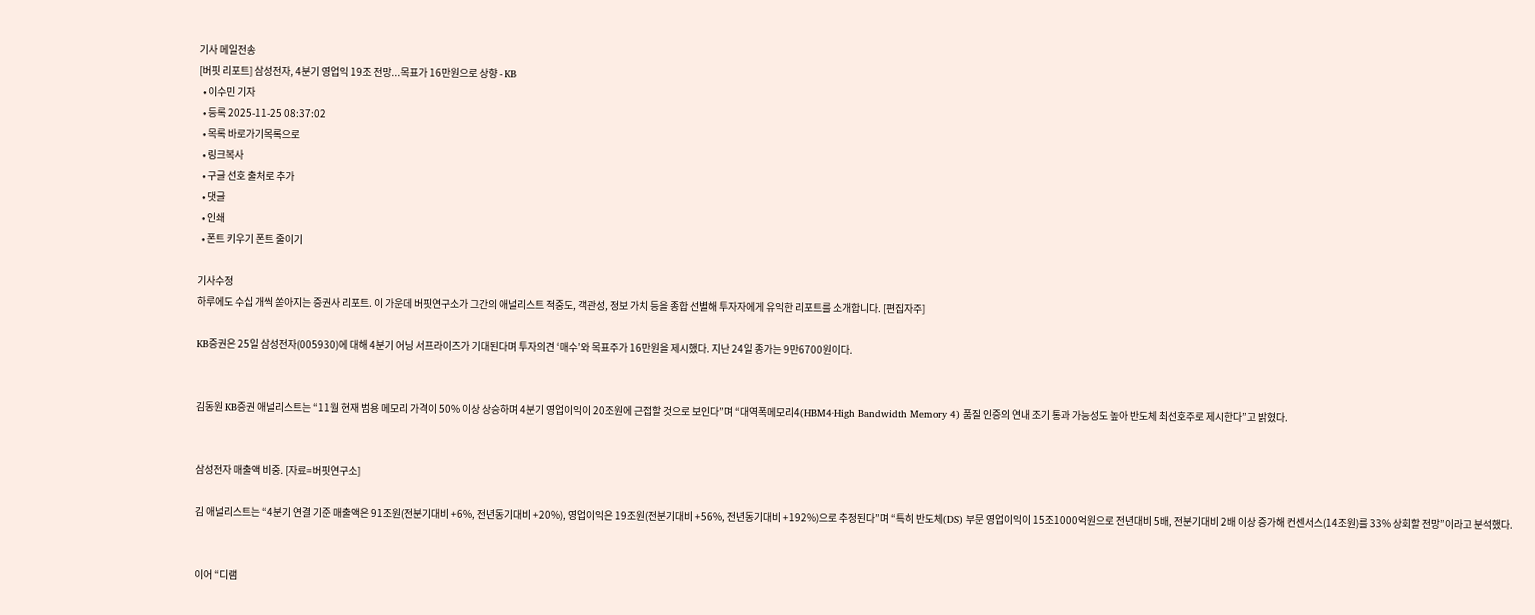기사 메일전송
[버핏 리포트] 삼성전자, 4분기 영업익 19조 전망...목표가 16만원으로 상향 - KB
  • 이수민 기자
  • 등록 2025-11-25 08:37:02
  • 목록 바로가기목록으로
  • 링크복사
  • 구글 선호 출처로 추가
  • 댓글
  • 인쇄
  • 폰트 키우기 폰트 줄이기

기사수정
하루에도 수십 개씩 쏟아지는 증권사 리포트. 이 가운데 버핏연구소가 그간의 애널리스트 적중도, 객관성, 정보 가치 등을 종합 선별해 투자자에게 유익한 리포트를 소개합니다. [편집자주]

KB증권은 25일 삼성전자(005930)에 대해 4분기 어닝 서프라이즈가 기대된다며 투자의견 ‘매수’와 목표주가 16만원을 제시했다. 지난 24일 종가는 9만6700원이다.


김동원 KB증권 애널리스트는 “11월 현재 범용 메모리 가격이 50% 이상 상승하며 4분기 영업이익이 20조원에 근접할 것으로 보인다”며 “대역폭메모리4(HBM4·High Bandwidth Memory 4) 품질 인증의 연내 조기 통과 가능성도 높아 반도체 최선호주로 제시한다”고 밝혔다.


삼성전자 매출액 비중. [자료=버핏연구소]

김 애널리스트는 “4분기 연결 기준 매출액은 91조원(전분기대비 +6%, 전년동기대비 +20%), 영업이익은 19조원(전분기대비 +56%, 전년동기대비 +192%)으로 추정된다”며 “특히 반도체(DS) 부문 영업이익이 15조1000억원으로 전년대비 5배, 전분기대비 2배 이상 증가해 컨센서스(14조원)를 33% 상회할 전망”이라고 분석했다.


이어 “디램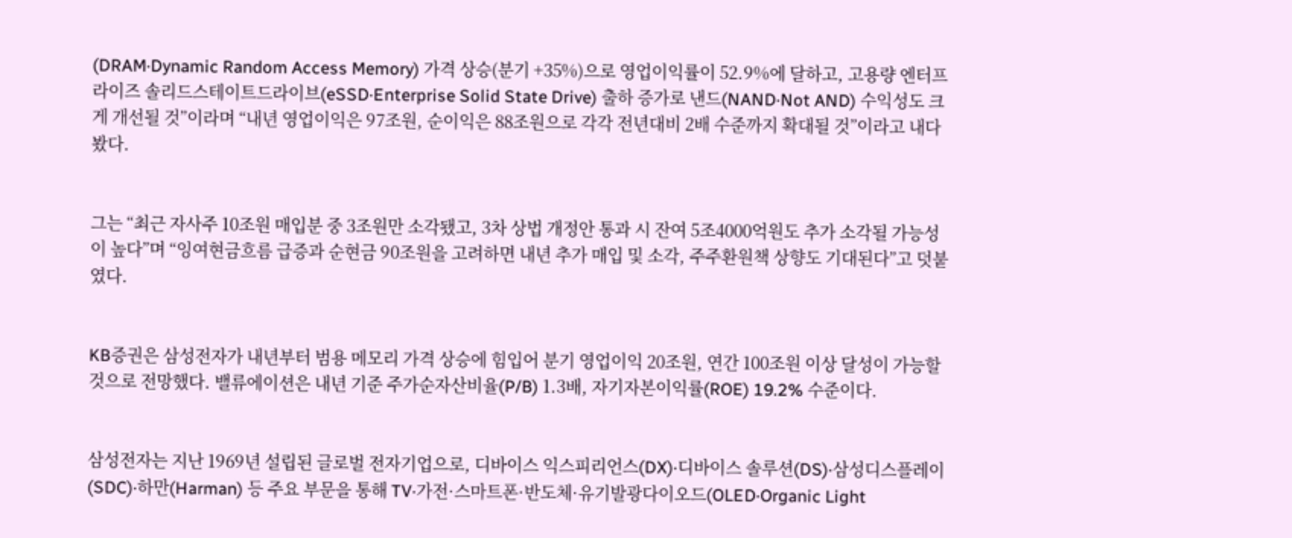(DRAM·Dynamic Random Access Memory) 가격 상승(분기 +35%)으로 영업이익률이 52.9%에 달하고, 고용량 엔터프라이즈 솔리드스테이트드라이브(eSSD·Enterprise Solid State Drive) 출하 증가로 낸드(NAND·Not AND) 수익성도 크게 개선될 것”이라며 “내년 영업이익은 97조원, 순이익은 88조원으로 각각 전년대비 2배 수준까지 확대될 것”이라고 내다봤다.


그는 “최근 자사주 10조원 매입분 중 3조원만 소각됐고, 3차 상법 개정안 통과 시 잔여 5조4000억원도 추가 소각될 가능성이 높다”며 “잉여현금흐름 급증과 순현금 90조원을 고려하면 내년 추가 매입 및 소각, 주주환원책 상향도 기대된다”고 덧붙였다.


KB증권은 삼성전자가 내년부터 범용 메모리 가격 상승에 힘입어 분기 영업이익 20조원, 연간 100조원 이상 달성이 가능할 것으로 전망했다. 밸류에이션은 내년 기준 주가순자산비율(P/B) 1.3배, 자기자본이익률(ROE) 19.2% 수준이다.


삼성전자는 지난 1969년 설립된 글로벌 전자기업으로, 디바이스 익스피리언스(DX)·디바이스 솔루션(DS)·삼성디스플레이(SDC)·하만(Harman) 등 주요 부문을 통해 TV·가전·스마트폰·반도체·유기발광다이오드(OLED·Organic Light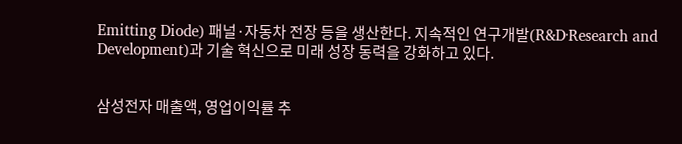Emitting Diode) 패널·자동차 전장 등을 생산한다. 지속적인 연구개발(R&D·Research and Development)과 기술 혁신으로 미래 성장 동력을 강화하고 있다.


삼성전자 매출액, 영업이익률 추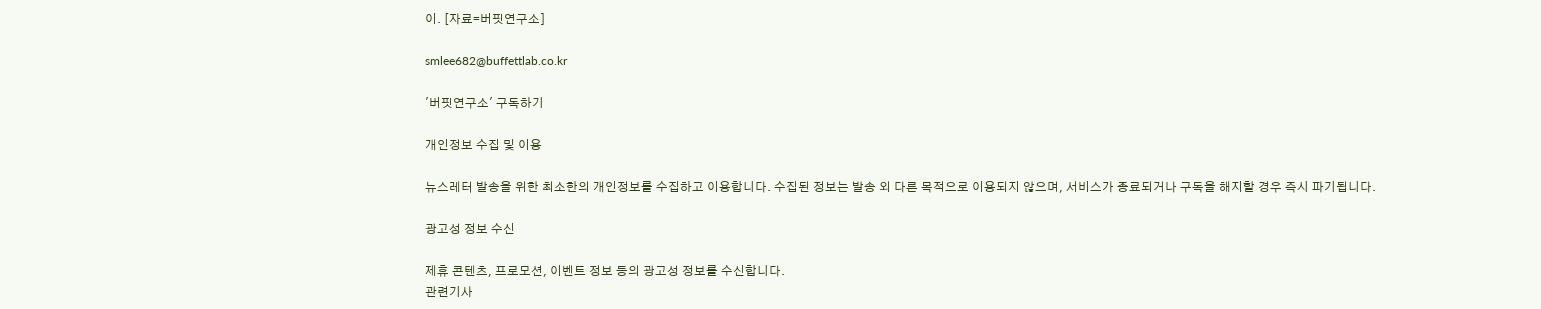이. [자료=버핏연구소]

smlee682@buffettlab.co.kr

'버핏연구소' 구독하기

개인정보 수집 및 이용

뉴스레터 발송을 위한 최소한의 개인정보를 수집하고 이용합니다. 수집된 정보는 발송 외 다른 목적으로 이용되지 않으며, 서비스가 종료되거나 구독을 해지할 경우 즉시 파기됩니다.

광고성 정보 수신

제휴 콘텐츠, 프로모션, 이벤트 정보 등의 광고성 정보를 수신합니다.
관련기사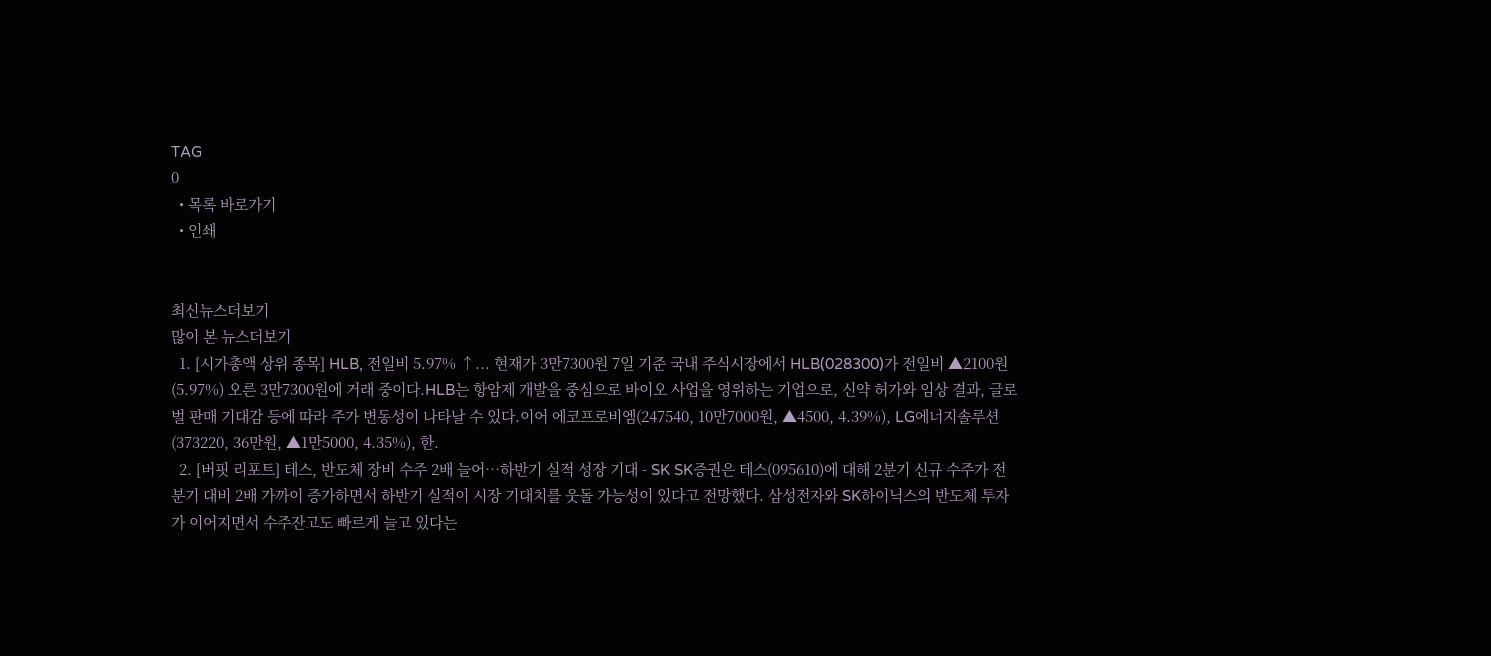TAG
0
  • 목록 바로가기
  • 인쇄


최신뉴스더보기
많이 본 뉴스더보기
  1. [시가총액 상위 종목] HLB, 전일비 5.97% ↑... 현재가 3만7300원 7일 기준 국내 주식시장에서 HLB(028300)가 전일비 ▲2100원(5.97%) 오른 3만7300원에 거래 중이다.HLB는 항암제 개발을 중심으로 바이오 사업을 영위하는 기업으로, 신약 허가와 임상 결과, 글로벌 판매 기대감 등에 따라 주가 변동성이 나타날 수 있다.이어 에코프로비엠(247540, 10만7000원, ▲4500, 4.39%), LG에너지솔루션(373220, 36만원, ▲1만5000, 4.35%), 한.
  2. [버핏 리포트] 테스, 반도체 장비 수주 2배 늘어…하반기 실적 성장 기대 - SK SK증권은 테스(095610)에 대해 2분기 신규 수주가 전 분기 대비 2배 가까이 증가하면서 하반기 실적이 시장 기대치를 웃돌 가능성이 있다고 전망했다. 삼성전자와 SK하이닉스의 반도체 투자가 이어지면서 수주잔고도 빠르게 늘고 있다는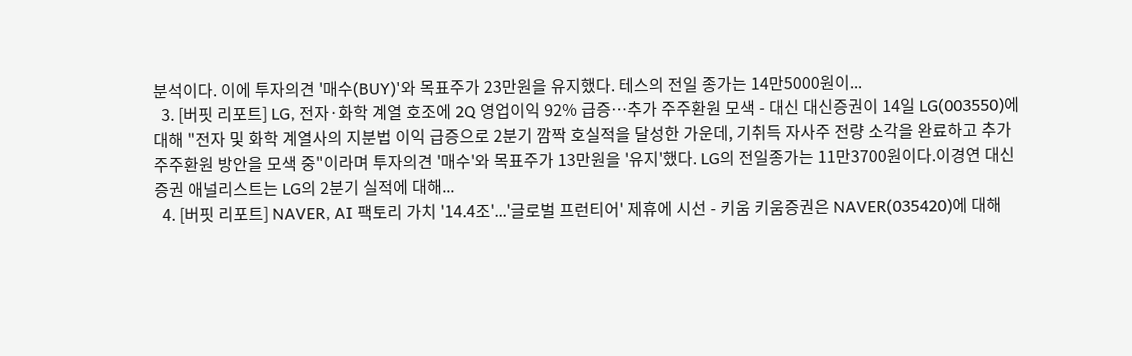분석이다. 이에 투자의견 '매수(BUY)'와 목표주가 23만원을 유지했다. 테스의 전일 종가는 14만5000원이...
  3. [버핏 리포트] LG, 전자·화학 계열 호조에 2Q 영업이익 92% 급증…추가 주주환원 모색 - 대신 대신증권이 14일 LG(003550)에 대해 "전자 및 화학 계열사의 지분법 이익 급증으로 2분기 깜짝 호실적을 달성한 가운데, 기취득 자사주 전량 소각을 완료하고 추가 주주환원 방안을 모색 중"이라며 투자의견 '매수'와 목표주가 13만원을 '유지'했다. LG의 전일종가는 11만3700원이다.이경연 대신증권 애널리스트는 LG의 2분기 실적에 대해...
  4. [버핏 리포트] NAVER, AI 팩토리 가치 '14.4조'...'글로벌 프런티어' 제휴에 시선 - 키움 키움증권은 NAVER(035420)에 대해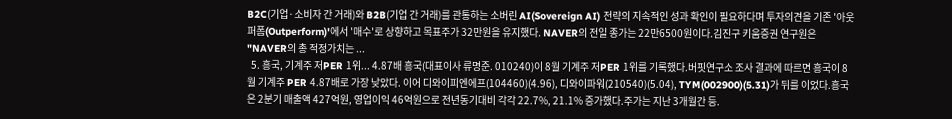B2C(기업·소비자 간 거래)와 B2B(기업 간 거래)를 관통하는 소버린 AI(Sovereign AI) 전략의 지속적인 성과 확인이 필요하다며 투자의견을 기존 '아웃퍼폼(Outperform)'에서 '매수'로 상향하고 목표주가 32만원을 유지했다. NAVER의 전일 종가는 22만6500원이다.김진구 키움증권 연구원은 "NAVER의 총 적정가치는 ...
  5. 흥국, 기계주 저PER 1위... 4.87배 흥국(대표이사 류명준. 010240)이 8월 기계주 저PER 1위를 기록했다.버핏연구소 조사 결과에 따르면 흥국이 8월 기계주 PER 4.87배로 가장 낮았다. 이어 디와이피엔에프(104460)(4.96), 디와이파워(210540)(5.04), TYM(002900)(5.31)가 뒤를 이었다.흥국은 2분기 매출액 427억원, 영업이익 46억원으로 전년동기대비 각각 22.7%, 21.1% 증가했다.주가는 지난 3개월간 등.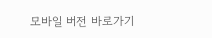모바일 버전 바로가기